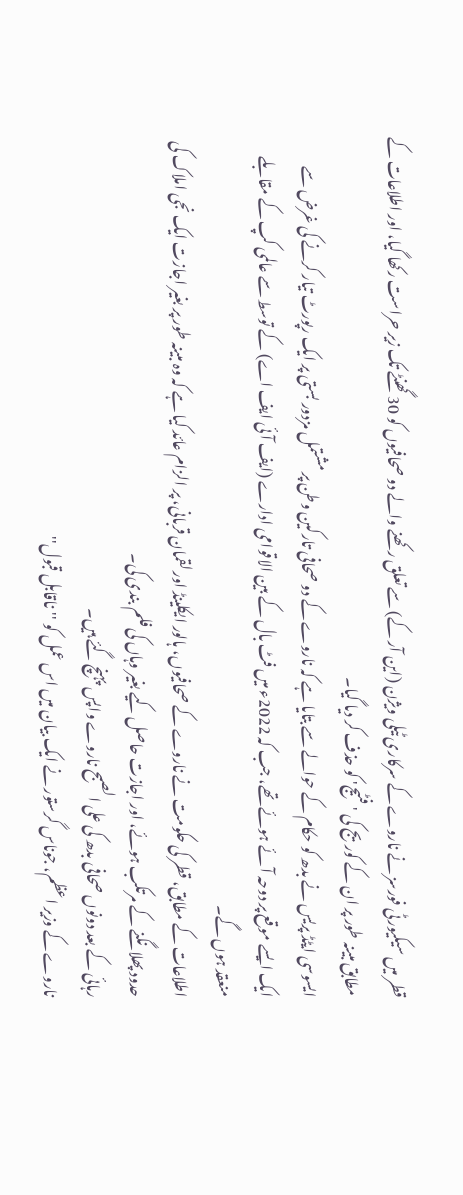قطر میں سیکیورٹی فورسز نے ناروے کے سرکاری ٹیلی ویژن (این آر کے) سے تعلق رکھنے والے دو صحافیوں کو 30 گھنٹے تک زیر حراست رکھا گیا، اور اطلاعات کے مطابق مبینہ طور پر ان کے کوریج کی 'فٹیج' کو حذف کر دیا گیا۔
ایسوسی ایٹڈ پریس نے بدھ کو حکام کے حوالے سے بتایا ہے کہ ناروے کے دو صحافی تارکین وطن پر مشتمل مزدور بستی پر ایک رپورٹ تیار کرنے کی غرض سے ایک ایسے موقع پر دوحہ آئے ہوئے تھے، جب کہ 2022ء میں فٹ بال کے بین الاقوامی ادارے (ایف آئی ایف اے) کے توسط سے عالمی کپ کے مقابلے منعقد ہوں گے۔
اطلاعات کے مطابق، قطر کی حکومت نے ناروے کے صحافیوں، ہالور ایکلینڈ اور لقمان قربانی، پر الزام عائد کیا ہے کہ وہ مبینہ طور پر بغیر اجازت ایک نجی املاک کی حدود پھلانگنے کے مرتکب ہوئے، اور اجازت حاصل کیے بغیر وہاں کی فلم بندی کی۔
رہائی کے بعد دونوں صحافی بدھ کی علی الصبح ناروے واپس پہنچ گئے ہیں۔
ناروے کے وزیر اعظم، جوناس گرستور نے ایک بیان میں اس عمل کو ''ناقابل قبول''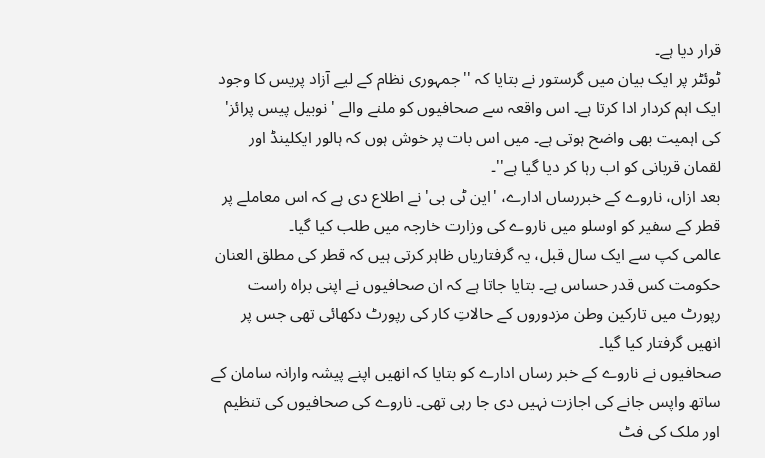قرار دیا ہے۔
ٹوئٹر پر ایک بیان میں گرستور نے بتایا کہ ''جمہوری نظام کے لیے آزاد پریس کا وجود ایک اہم کردار ادا کرتا ہے۔ اس واقعہ سے صحافیوں کو ملنے والے 'نوبیل پیس پرائز' کی اہمیت بھی واضح ہوتی ہے۔ میں اس بات پر خوش ہوں کہ ہالور ایکلینڈ اور لقمان قربانی کو اب رہا کر دیا گیا ہے''۔
بعد ازاں، ناروے کے خبررساں ادارے، 'این ٹی بی' نے اطلاع دی ہے کہ اس معاملے پر قطر کے سفیر کو اوسلو میں ناروے کی وزارت خارجہ میں طلب کیا گیا۔
عالمی کپ سے ایک سال قبل، یہ گرفتاریاں ظاہر کرتی ہیں کہ قطر کی مطلق العنان حکومت کس قدر حساس ہے۔ بتایا جاتا ہے کہ ان صحافیوں نے اپنی براہ راست رپورٹ میں تارکین وطن مزدوروں کے حالاتِ کار کی رپورٹ دکھائی تھی جس پر انھیں گرفتار کیا گیا۔
صحافیوں نے ناروے کے خبر رساں ادارے کو بتایا کہ انھیں اپنے پیشہ وارانہ سامان کے ساتھ واپس جانے کی اجازت نہیں دی جا رہی تھی۔ ناروے کی صحافیوں کی تنظیم اور ملک کی فٹ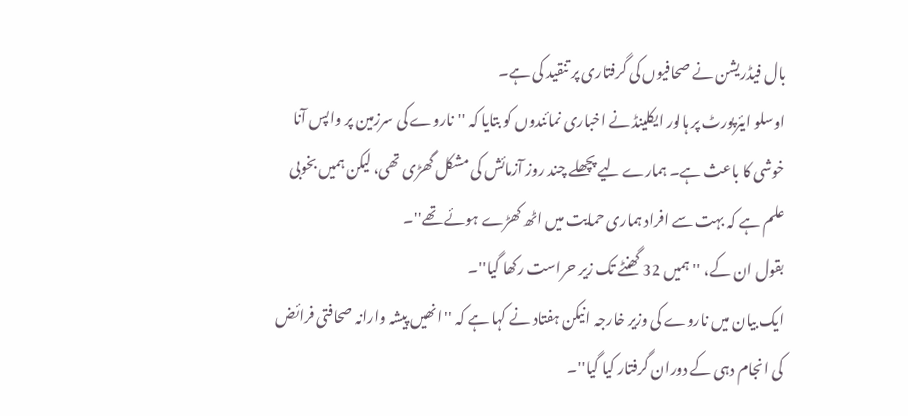بال فیڈریشن نے صحافیوں کی گرفتاری پر تنقید کی ہے۔
اوسلو ایئرپورٹ پر ہالور ایکلینڈ نے اخباری نمائندوں کو بتایا کہ ''ناروے کی سرزمین پر واپس آنا خوشی کا باعث ہے۔ ہمارے لیے پچھلے چند روز آزمائش کی مشکل گھڑی تھی، لیکن ہمیں بخوبی علم ہے کہ بہت سے افراد ہماری حمایت میں اٹھ کھڑے ہوئے تھے''۔
بقول ان کے، ''ہمیں 32 گھنٹے تک زیر حراست رکھا گیا''۔
ایک بیان میں ناروے کی وزیر خارجہ انیکن ہفتاد نے کہا ہے کہ ''انھیں پیشہ وارانہ صحافتی فرائض کی انجام دہی کے دوران گرفتار کیا گیا''۔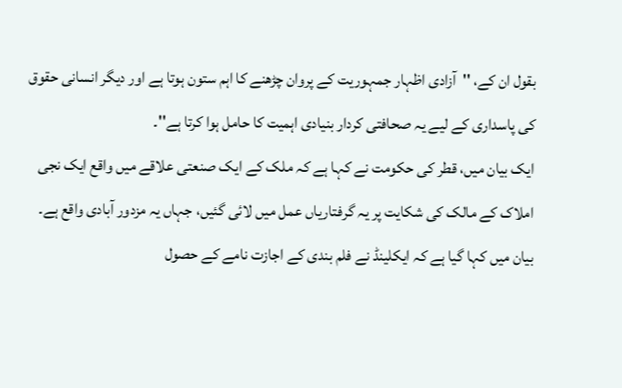بقول ان کے، ''آزادی اظہار جمہوریت کے پروان چڑھنے کا اہم ستون ہوتا ہے اور دیگر انسانی حقوق کی پاسداری کے لیے یہ صحافتی کردار بنیادی اہمیت کا حامل ہوا کرتا ہے''۔
ایک بیان میں، قطر کی حکومت نے کہا ہے کہ ملک کے ایک صنعتی علاقے میں واقع ایک نجی املاک کے مالک کی شکایت پر یہ گرفتاریاں عمل میں لائی گئیں، جہاں یہ مزدور آبادی واقع ہے۔
بیان میں کہا گیا ہے کہ ایکلینڈ نے فلم بندی کے اجازت نامے کے حصول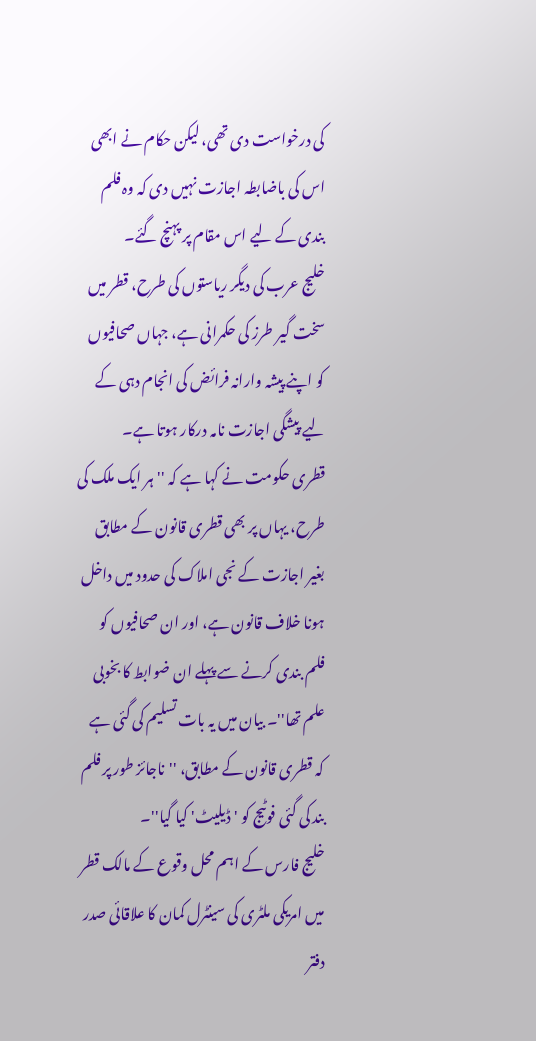کی درخواست دی تھی، لیکن حکام نے ابھی اس کی باضابطہ اجازت نہیں دی کہ وہ فلم بندی کے لیے اس مقام پر پہنچ گئے۔
خلیج عرب کی دیگر ریاستوں کی طرح، قطر میں سخت گیر طرز کی حکمرانی ہے، جہاں صحافیوں کو اپنے پیشہ وارانہ فرائض کی انجام دہی کے لیے پیشگی اجازت نامہ درکار ہوتا ہے۔
قطری حکومت نے کہا ہے کہ ''ہر ایک ملک کی طرح، یہاں پر بھی قطری قانون کے مطابق بغیر اجازت کے نجی املاک کی حدود میں داخل ہونا خلاف قانون ہے، اور ان صحافیوں کو فلم بندی کرنے سے پہلے ان ضوابط کا بخوبی علم تھا''۔ بیان میں یہ بات تسلیم کی گئی ہے کہ قطری قانون کے مطابق، ''ناجائز طور پر فلم بند کی گئی فوٹیج کو 'ڈیلیٹ' کیا گیا''۔
خلیج فارس کے اہم محل وقوع کے مالک قطر میں امریکی ملٹری کی سینٹرل کمان کا علاقائی صدر دفتر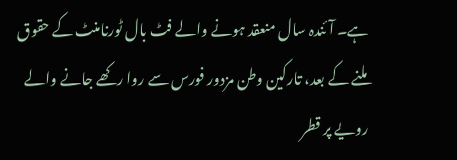ہے۔ آئندہ سال منعقد ہونے والے فٹ بال ٹورنامنٹ کے حقوق ملنے کے بعد، تارکین وطن مزدور فورس سے روا رکھے جانے والے رویے پر قطر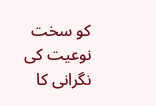کو سخت نوعیت کی نگرانی کا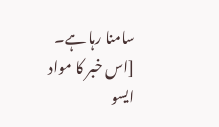سامنا رہا ہے۔
[اس خبر کا مواد ایسو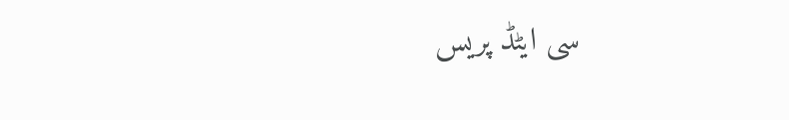سی ایٹڈ پریس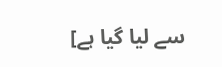سے لیا گیا ہے]